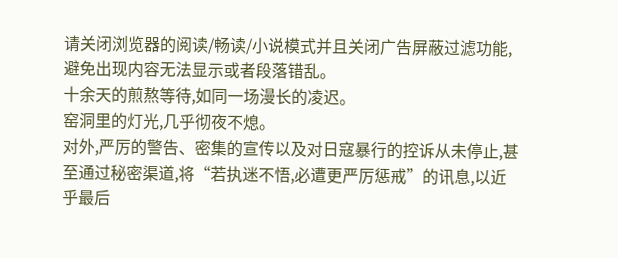请关闭浏览器的阅读/畅读/小说模式并且关闭广告屏蔽过滤功能,避免出现内容无法显示或者段落错乱。
十余天的煎熬等待,如同一场漫长的凌迟。
窑洞里的灯光,几乎彻夜不熄。
对外,严厉的警告、密集的宣传以及对日寇暴行的控诉从未停止,甚至通过秘密渠道,将“若执迷不悟,必遭更严厉惩戒”的讯息,以近乎最后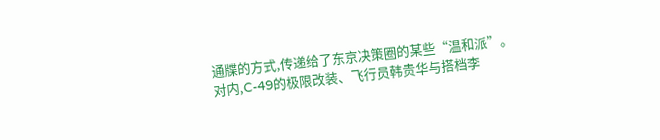通牒的方式,传递给了东京决策圈的某些“温和派”。
对内,C-49的极限改装、飞行员韩贵华与搭档李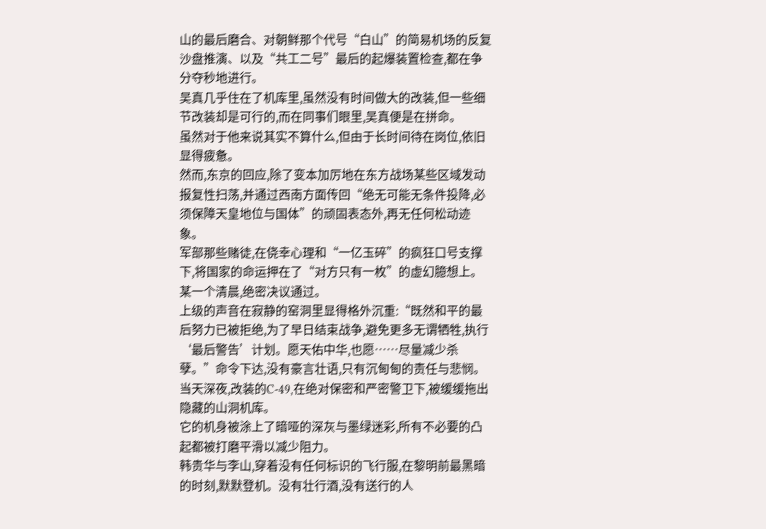山的最后磨合、对朝鲜那个代号“白山”的简易机场的反复沙盘推演、以及“共工二号”最后的起爆装置检查,都在争分夺秒地进行。
吴真几乎住在了机库里,虽然没有时间做大的改装,但一些细节改装却是可行的,而在同事们眼里,吴真便是在拼命。
虽然对于他来说其实不算什么,但由于长时间待在岗位,依旧显得疲惫。
然而,东京的回应,除了变本加厉地在东方战场某些区域发动报复性扫荡,并通过西南方面传回“绝无可能无条件投降,必须保障天皇地位与国体”的顽固表态外,再无任何松动迹象。
军部那些赌徒,在侥幸心理和“一亿玉碎”的疯狂口号支撑下,将国家的命运押在了“对方只有一枚”的虚幻臆想上。
某一个清晨,绝密决议通过。
上级的声音在寂静的窑洞里显得格外沉重:“既然和平的最后努力已被拒绝,为了早日结束战争,避免更多无谓牺牲,执行‘最后警告’计划。愿天佑中华,也愿……尽量减少杀孽。”命令下达,没有豪言壮语,只有沉甸甸的责任与悲悯。
当天深夜,改装的C-49,在绝对保密和严密警卫下,被缓缓拖出隐藏的山洞机库。
它的机身被涂上了暗哑的深灰与墨绿迷彩,所有不必要的凸起都被打磨平滑以减少阻力。
韩贵华与李山,穿着没有任何标识的飞行服,在黎明前最黑暗的时刻,默默登机。没有壮行酒,没有送行的人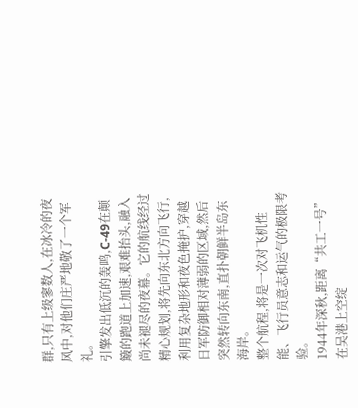群,只有上级寥数人,在冰冷的夜风中,对他们庄严地敬了一个军礼。
引擎发出低沉的轰鸣,C-49在颠簸的跑道上加速,艰难抬头,融入尚未褪尽的夜幕。它的航线经过精心规划,将先向东北方向飞行,利用复杂地形和夜色掩护,穿越日军防御相对薄弱的区域,然后突然转向东南,直扑朝鲜半岛东海岸。
整个航程,将是一次对飞机性能、飞行员意志和运气的极限考验。
1944年深秋,距离“共工一号”在吴港上空绽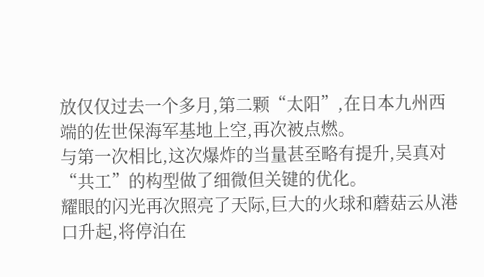放仅仅过去一个多月,第二颗“太阳”,在日本九州西端的佐世保海军基地上空,再次被点燃。
与第一次相比,这次爆炸的当量甚至略有提升,吴真对“共工”的构型做了细微但关键的优化。
耀眼的闪光再次照亮了天际,巨大的火球和蘑菇云从港口升起,将停泊在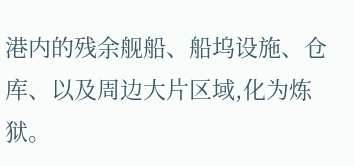港内的残余舰船、船坞设施、仓库、以及周边大片区域,化为炼狱。